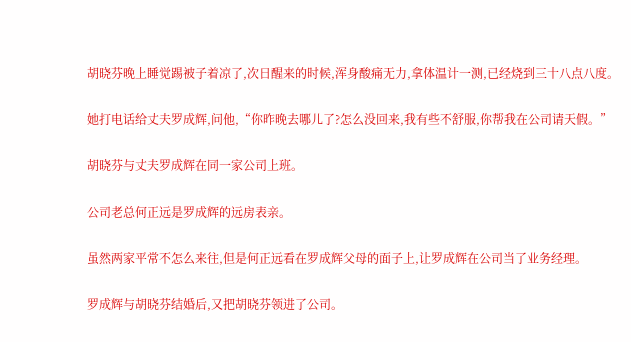胡晓芬晚上睡觉踢被子着凉了,次日醒来的时候,浑身酸痛无力,拿体温计一测,已经烧到三十八点八度。

她打电话给丈夫罗成辉,问他,“你昨晚去哪儿了?怎么没回来,我有些不舒服,你帮我在公司请天假。”

胡晓芬与丈夫罗成辉在同一家公司上班。

公司老总何正远是罗成辉的远房表亲。

虽然两家平常不怎么来往,但是何正远看在罗成辉父母的面子上,让罗成辉在公司当了业务经理。

罗成辉与胡晓芬结婚后,又把胡晓芬领进了公司。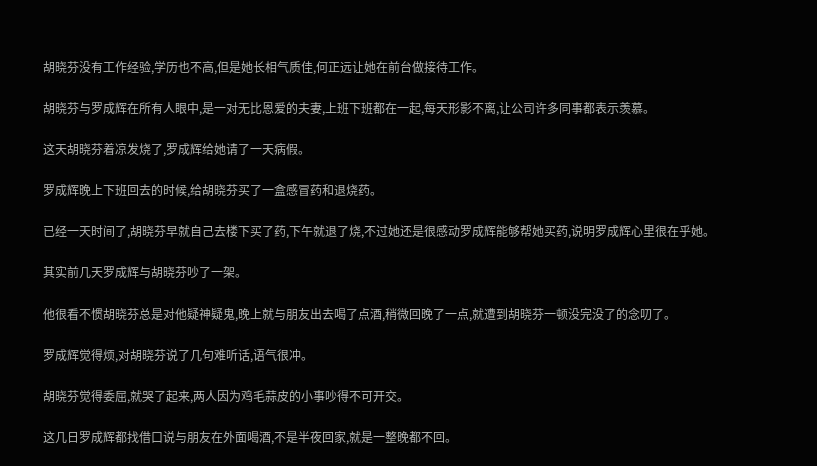胡晓芬没有工作经验,学历也不高,但是她长相气质佳,何正远让她在前台做接待工作。

胡晓芬与罗成辉在所有人眼中,是一对无比恩爱的夫妻,上班下班都在一起,每天形影不离,让公司许多同事都表示羡慕。

这天胡晓芬着凉发烧了,罗成辉给她请了一天病假。

罗成辉晚上下班回去的时候,给胡晓芬买了一盒感冒药和退烧药。

已经一天时间了,胡晓芬早就自己去楼下买了药,下午就退了烧,不过她还是很感动罗成辉能够帮她买药,说明罗成辉心里很在乎她。

其实前几天罗成辉与胡晓芬吵了一架。

他很看不惯胡晓芬总是对他疑神疑鬼,晚上就与朋友出去喝了点酒,稍微回晚了一点,就遭到胡晓芬一顿没完没了的念叨了。

罗成辉觉得烦,对胡晓芬说了几句难听话,语气很冲。

胡晓芬觉得委屈,就哭了起来,两人因为鸡毛蒜皮的小事吵得不可开交。

这几日罗成辉都找借口说与朋友在外面喝酒,不是半夜回家,就是一整晚都不回。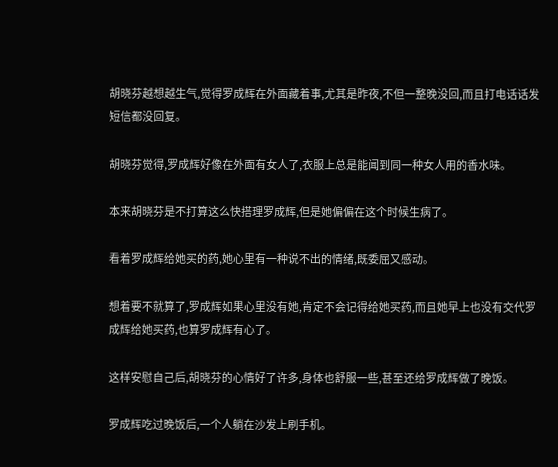胡晓芬越想越生气,觉得罗成辉在外面藏着事,尤其是昨夜,不但一整晚没回,而且打电话话发短信都没回复。

胡晓芬觉得,罗成辉好像在外面有女人了,衣服上总是能闻到同一种女人用的香水味。

本来胡晓芬是不打算这么快搭理罗成辉,但是她偏偏在这个时候生病了。

看着罗成辉给她买的药,她心里有一种说不出的情绪,既委屈又感动。

想着要不就算了,罗成辉如果心里没有她,肯定不会记得给她买药,而且她早上也没有交代罗成辉给她买药,也算罗成辉有心了。

这样安慰自己后,胡晓芬的心情好了许多,身体也舒服一些,甚至还给罗成辉做了晚饭。

罗成辉吃过晚饭后,一个人躺在沙发上刷手机。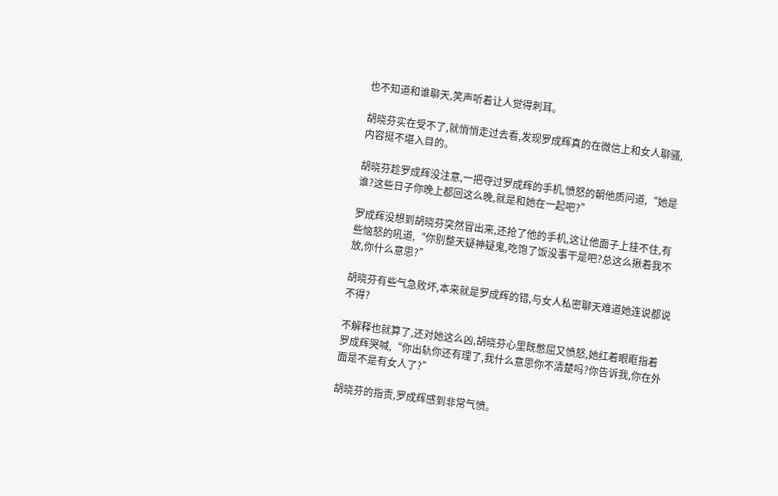也不知道和谁聊天,笑声听着让人觉得刺耳。

胡晓芬实在受不了,就悄悄走过去看,发现罗成辉真的在微信上和女人聊骚,内容挺不堪入目的。

胡晓芬趁罗成辉没注意,一把夺过罗成辉的手机,愤怒的朝他质问道,“她是谁?这些日子你晚上都回这么晚,就是和她在一起吧?”

罗成辉没想到胡晓芬突然冒出来,还抢了他的手机,这让他面子上挂不住,有些恼怒的吼道,“你别整天疑神疑鬼,吃饱了饭没事干是吧?总这么揪着我不放,你什么意思?”

胡晓芬有些气急败坏,本来就是罗成辉的错,与女人私密聊天难道她连说都说不得?

不解释也就算了,还对她这么凶,胡晓芬心里既憋屈又愤怒,她红着眼眶指着罗成辉哭喊,“你出轨你还有理了,我什么意思你不清楚吗?你告诉我,你在外面是不是有女人了?”

胡晓芬的指责,罗成辉感到非常气愤。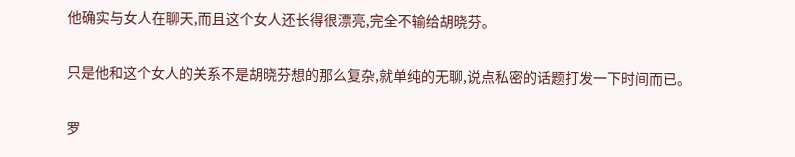他确实与女人在聊天,而且这个女人还长得很漂亮,完全不输给胡晓芬。

只是他和这个女人的关系不是胡晓芬想的那么复杂,就单纯的无聊,说点私密的话题打发一下时间而已。

罗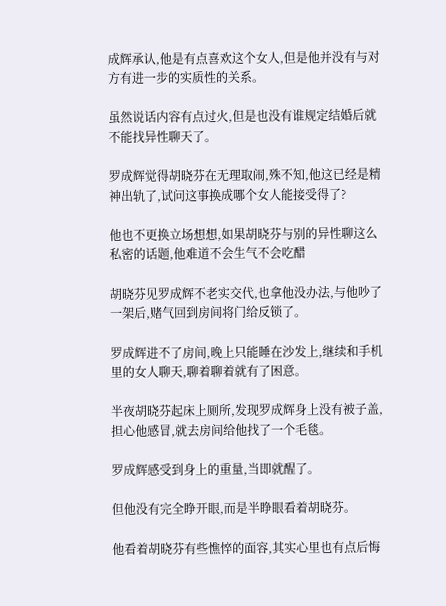成辉承认,他是有点喜欢这个女人,但是他并没有与对方有进一步的实质性的关系。

虽然说话内容有点过火,但是也没有谁规定结婚后就不能找异性聊天了。

罗成辉觉得胡晓芬在无理取闹,殊不知,他这已经是精神出轨了,试问这事换成哪个女人能接受得了?

他也不更换立场想想,如果胡晓芬与别的异性聊这么私密的话题,他难道不会生气不会吃醋

胡晓芬见罗成辉不老实交代,也拿他没办法,与他吵了一架后,赌气回到房间将门给反锁了。

罗成辉进不了房间,晚上只能睡在沙发上,继续和手机里的女人聊天,聊着聊着就有了困意。

半夜胡晓芬起床上厕所,发现罗成辉身上没有被子盖,担心他感冒,就去房间给他找了一个毛毯。

罗成辉感受到身上的重量,当即就醒了。

但他没有完全睁开眼,而是半睁眼看着胡晓芬。

他看着胡晓芬有些憔悴的面容,其实心里也有点后悔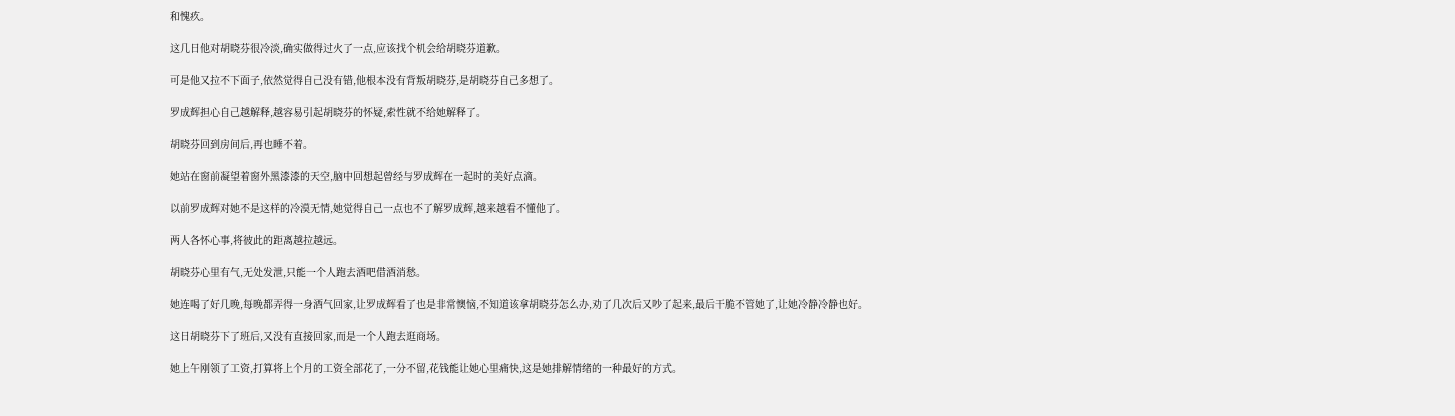和愧疚。

这几日他对胡晓芬很冷淡,确实做得过火了一点,应该找个机会给胡晓芬道歉。

可是他又拉不下面子,依然觉得自己没有错,他根本没有背叛胡晓芬,是胡晓芬自己多想了。

罗成辉担心自己越解释,越容易引起胡晓芬的怀疑,索性就不给她解释了。

胡晓芬回到房间后,再也睡不着。

她站在窗前凝望着窗外黑漆漆的天空,脑中回想起曾经与罗成辉在一起时的美好点滴。

以前罗成辉对她不是这样的冷漠无情,她觉得自己一点也不了解罗成辉,越来越看不懂他了。

两人各怀心事,将彼此的距离越拉越远。

胡晓芬心里有气,无处发泄,只能一个人跑去酒吧借酒消愁。

她连喝了好几晚,每晚都弄得一身酒气回家,让罗成辉看了也是非常懊恼,不知道该拿胡晓芬怎么办,劝了几次后又吵了起来,最后干脆不管她了,让她冷静冷静也好。

这日胡晓芬下了班后,又没有直接回家,而是一个人跑去逛商场。

她上午刚领了工资,打算将上个月的工资全部花了,一分不留,花钱能让她心里痛快,这是她排解情绪的一种最好的方式。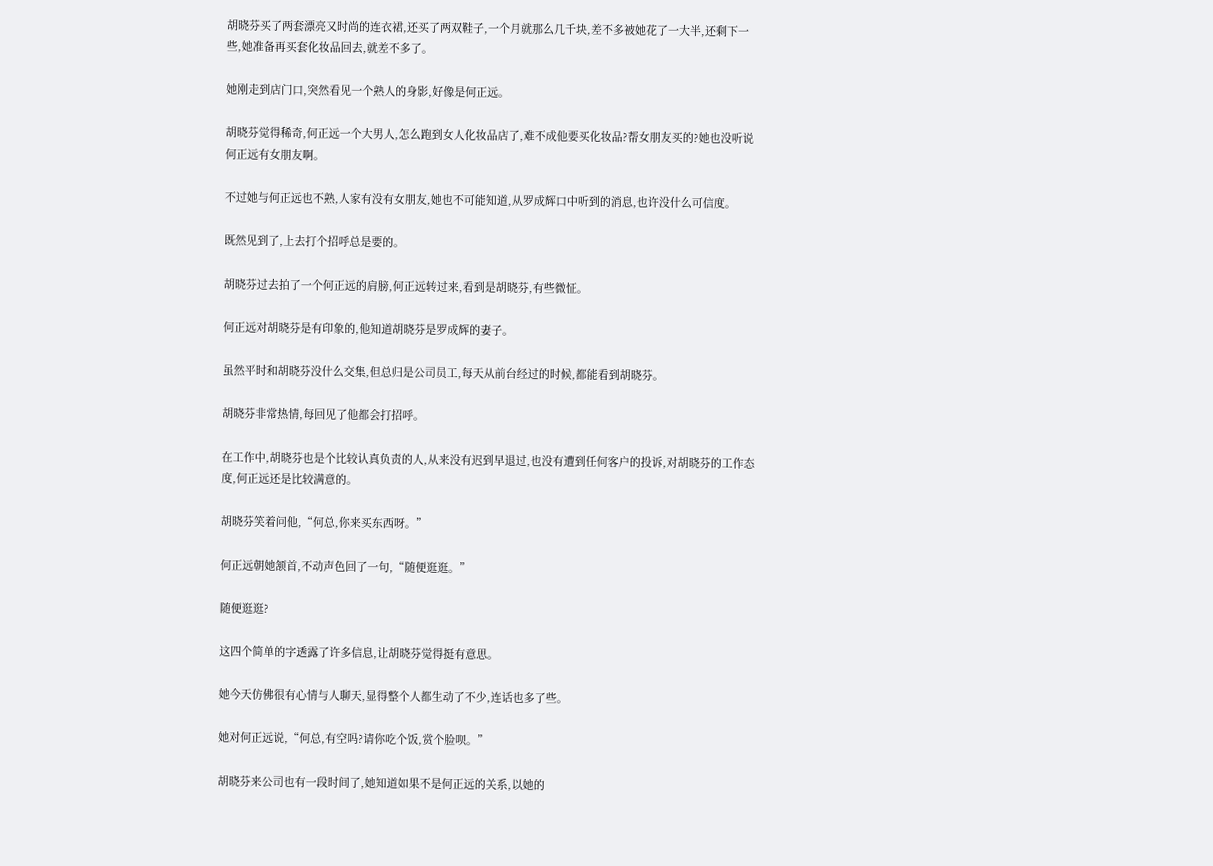胡晓芬买了两套漂亮又时尚的连衣裙,还买了两双鞋子,一个月就那么几千块,差不多被她花了一大半,还剩下一些,她准备再买套化妆品回去,就差不多了。

她刚走到店门口,突然看见一个熟人的身影,好像是何正远。

胡晓芬觉得稀奇,何正远一个大男人,怎么跑到女人化妆品店了,难不成他要买化妆品?帮女朋友买的?她也没听说何正远有女朋友啊。

不过她与何正远也不熟,人家有没有女朋友,她也不可能知道,从罗成辉口中听到的消息,也许没什么可信度。

既然见到了,上去打个招呼总是要的。

胡晓芬过去拍了一个何正远的肩膀,何正远转过来,看到是胡晓芬,有些微怔。

何正远对胡晓芬是有印象的,他知道胡晓芬是罗成辉的妻子。

虽然平时和胡晓芬没什么交集,但总归是公司员工,每天从前台经过的时候,都能看到胡晓芬。

胡晓芬非常热情,每回见了他都会打招呼。

在工作中,胡晓芬也是个比较认真负责的人,从来没有迟到早退过,也没有遭到任何客户的投诉,对胡晓芬的工作态度,何正远还是比较满意的。

胡晓芬笑着问他,“何总,你来买东西呀。”

何正远朝她颔首,不动声色回了一句,“随便逛逛。”

随便逛逛?

这四个简单的字透露了许多信息,让胡晓芬觉得挺有意思。

她今天仿佛很有心情与人聊天,显得整个人都生动了不少,连话也多了些。

她对何正远说,“何总,有空吗?请你吃个饭,赏个脸呗。”

胡晓芬来公司也有一段时间了,她知道如果不是何正远的关系,以她的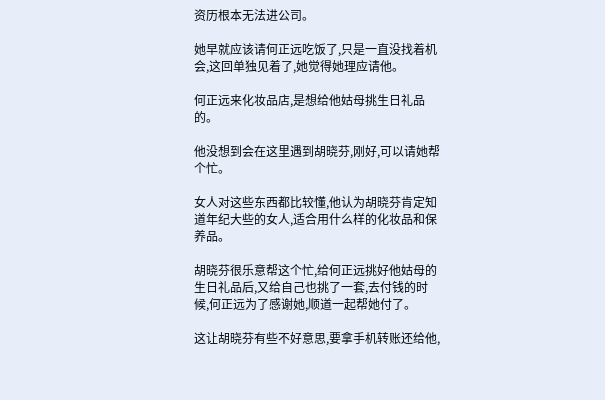资历根本无法进公司。

她早就应该请何正远吃饭了,只是一直没找着机会,这回单独见着了,她觉得她理应请他。

何正远来化妆品店,是想给他姑母挑生日礼品的。

他没想到会在这里遇到胡晓芬,刚好,可以请她帮个忙。

女人对这些东西都比较懂,他认为胡晓芬肯定知道年纪大些的女人,适合用什么样的化妆品和保养品。

胡晓芬很乐意帮这个忙,给何正远挑好他姑母的生日礼品后,又给自己也挑了一套,去付钱的时候,何正远为了感谢她,顺道一起帮她付了。

这让胡晓芬有些不好意思,要拿手机转账还给他,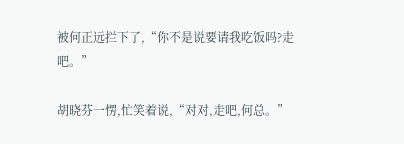被何正远拦下了,“你不是说要请我吃饭吗?走吧。”

胡晓芬一愣,忙笑着说,“对对,走吧,何总。”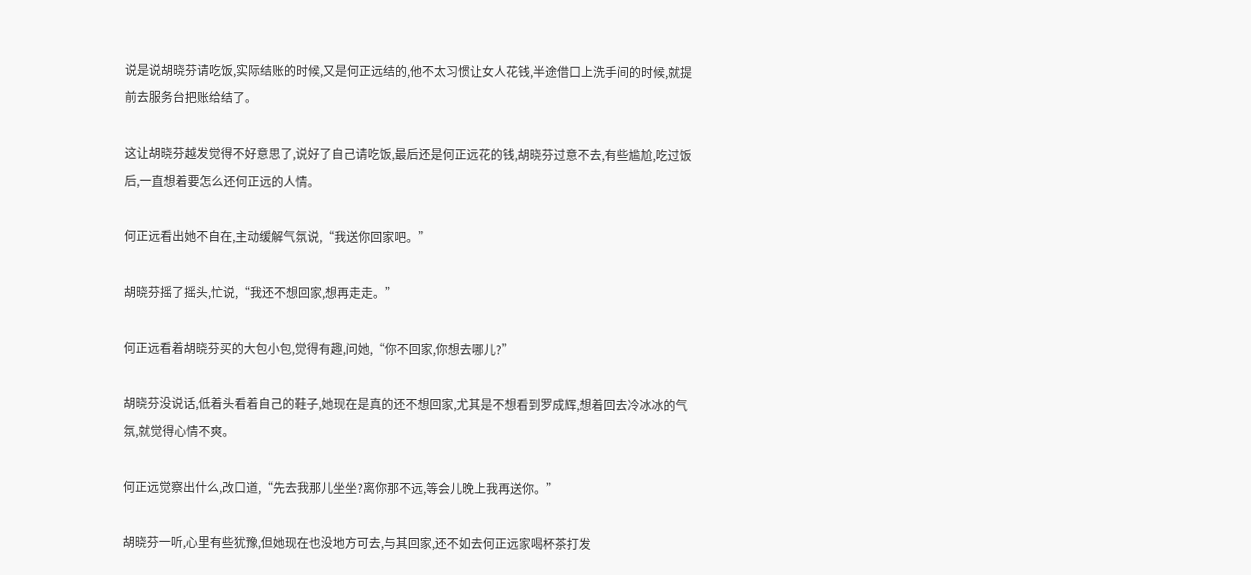说是说胡晓芬请吃饭,实际结账的时候,又是何正远结的,他不太习惯让女人花钱,半途借口上洗手间的时候,就提前去服务台把账给结了。

这让胡晓芬越发觉得不好意思了,说好了自己请吃饭,最后还是何正远花的钱,胡晓芬过意不去,有些尴尬,吃过饭后,一直想着要怎么还何正远的人情。

何正远看出她不自在,主动缓解气氛说,“我送你回家吧。”

胡晓芬摇了摇头,忙说,“我还不想回家,想再走走。”

何正远看着胡晓芬买的大包小包,觉得有趣,问她,“你不回家,你想去哪儿?”

胡晓芬没说话,低着头看着自己的鞋子,她现在是真的还不想回家,尤其是不想看到罗成辉,想着回去冷冰冰的气氛,就觉得心情不爽。

何正远觉察出什么,改口道,“先去我那儿坐坐?离你那不远,等会儿晚上我再送你。”

胡晓芬一听,心里有些犹豫,但她现在也没地方可去,与其回家,还不如去何正远家喝杯茶打发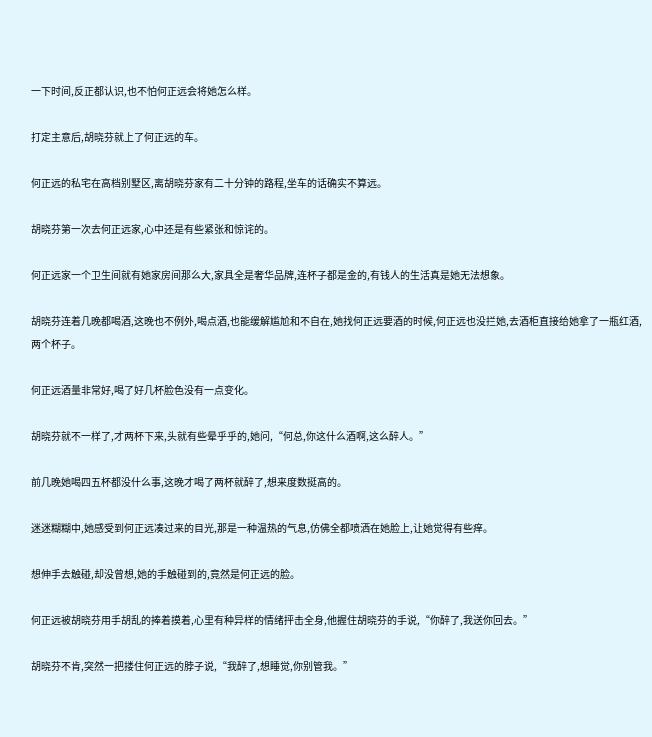一下时间,反正都认识,也不怕何正远会将她怎么样。

打定主意后,胡晓芬就上了何正远的车。

何正远的私宅在高档别墅区,离胡晓芬家有二十分钟的路程,坐车的话确实不算远。

胡晓芬第一次去何正远家,心中还是有些紧张和惊诧的。

何正远家一个卫生间就有她家房间那么大,家具全是奢华品牌,连杯子都是金的,有钱人的生活真是她无法想象。

胡晓芬连着几晚都喝酒,这晚也不例外,喝点酒,也能缓解尴尬和不自在,她找何正远要酒的时候,何正远也没拦她,去酒柜直接给她拿了一瓶红酒,两个杯子。

何正远酒量非常好,喝了好几杯脸色没有一点变化。

胡晓芬就不一样了,才两杯下来,头就有些晕乎乎的,她问,“何总,你这什么酒啊,这么醉人。”

前几晚她喝四五杯都没什么事,这晚才喝了两杯就醉了,想来度数挺高的。

迷迷糊糊中,她感受到何正远凑过来的目光,那是一种温热的气息,仿佛全都喷洒在她脸上,让她觉得有些痒。

想伸手去触碰,却没曾想,她的手触碰到的,竟然是何正远的脸。

何正远被胡晓芬用手胡乱的捧着摸着,心里有种异样的情绪抨击全身,他握住胡晓芬的手说,“你醉了,我送你回去。”

胡晓芬不肯,突然一把搂住何正远的脖子说,“我醉了,想睡觉,你别管我。”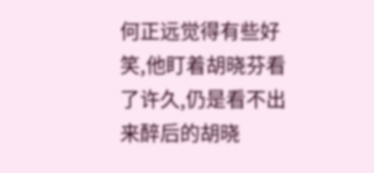何正远觉得有些好笑,他盯着胡晓芬看了许久,仍是看不出来醉后的胡晓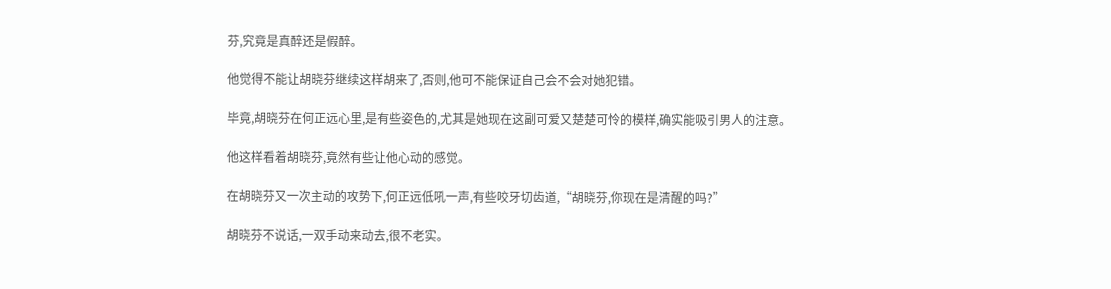芬,究竟是真醉还是假醉。

他觉得不能让胡晓芬继续这样胡来了,否则,他可不能保证自己会不会对她犯错。

毕竟,胡晓芬在何正远心里,是有些姿色的,尤其是她现在这副可爱又楚楚可怜的模样,确实能吸引男人的注意。

他这样看着胡晓芬,竟然有些让他心动的感觉。

在胡晓芬又一次主动的攻势下,何正远低吼一声,有些咬牙切齿道,“胡晓芬,你现在是清醒的吗?”

胡晓芬不说话,一双手动来动去,很不老实。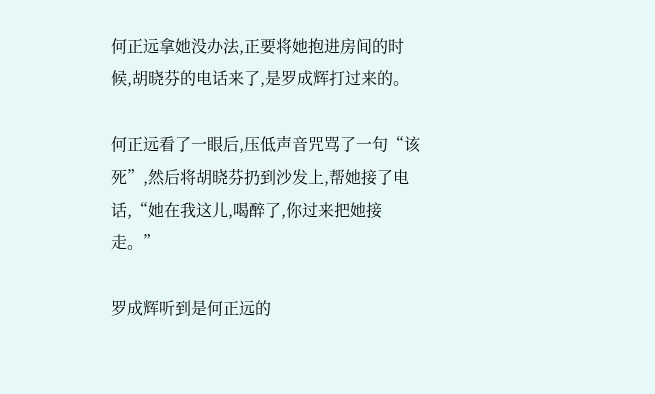何正远拿她没办法,正要将她抱进房间的时候,胡晓芬的电话来了,是罗成辉打过来的。

何正远看了一眼后,压低声音咒骂了一句“该死”,然后将胡晓芬扔到沙发上,帮她接了电话,“她在我这儿,喝醉了,你过来把她接走。”

罗成辉听到是何正远的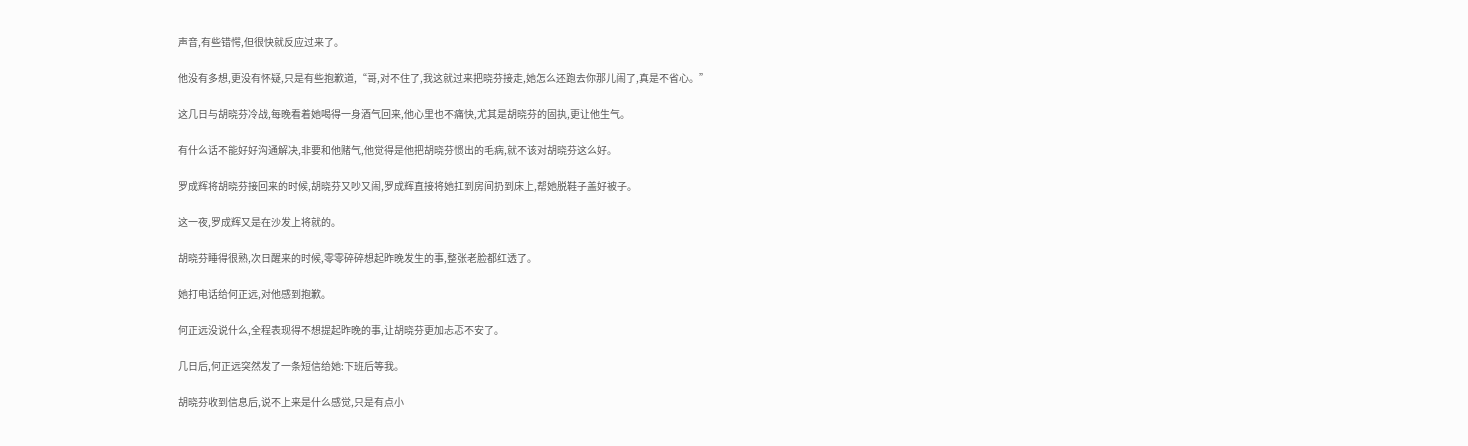声音,有些错愕,但很快就反应过来了。

他没有多想,更没有怀疑,只是有些抱歉道,“哥,对不住了,我这就过来把晓芬接走,她怎么还跑去你那儿闹了,真是不省心。”

这几日与胡晓芬冷战,每晚看着她喝得一身酒气回来,他心里也不痛快,尤其是胡晓芬的固执,更让他生气。

有什么话不能好好沟通解决,非要和他赌气,他觉得是他把胡晓芬惯出的毛病,就不该对胡晓芬这么好。

罗成辉将胡晓芬接回来的时候,胡晓芬又吵又闹,罗成辉直接将她扛到房间扔到床上,帮她脱鞋子盖好被子。

这一夜,罗成辉又是在沙发上将就的。

胡晓芬睡得很熟,次日醒来的时候,零零碎碎想起昨晚发生的事,整张老脸都红透了。

她打电话给何正远,对他感到抱歉。

何正远没说什么,全程表现得不想提起昨晚的事,让胡晓芬更加忐忑不安了。

几日后,何正远突然发了一条短信给她:下班后等我。

胡晓芬收到信息后,说不上来是什么感觉,只是有点小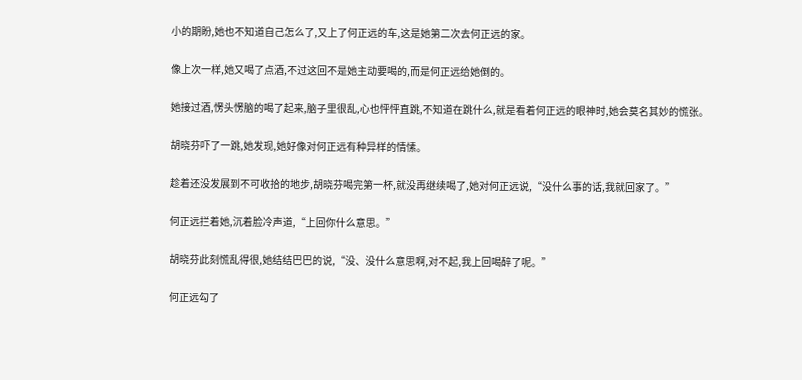小的期盼,她也不知道自己怎么了,又上了何正远的车,这是她第二次去何正远的家。

像上次一样,她又喝了点酒,不过这回不是她主动要喝的,而是何正远给她倒的。

她接过酒,愣头愣脑的喝了起来,脑子里很乱,心也怦怦直跳,不知道在跳什么,就是看着何正远的眼神时,她会莫名其妙的慌张。

胡晓芬吓了一跳,她发现,她好像对何正远有种异样的情愫。

趁着还没发展到不可收拾的地步,胡晓芬喝完第一杯,就没再继续喝了,她对何正远说,“没什么事的话,我就回家了。”

何正远拦着她,沉着脸冷声道,“上回你什么意思。”

胡晓芬此刻慌乱得很,她结结巴巴的说,“没、没什么意思啊,对不起,我上回喝醉了呢。”

何正远勾了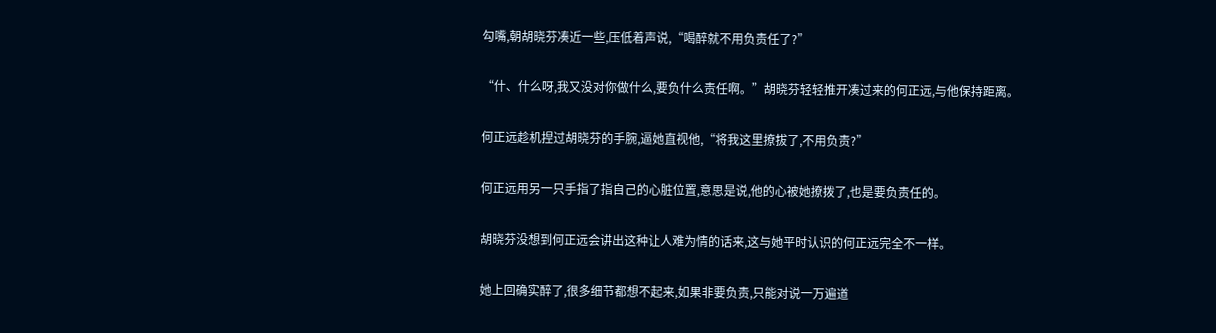勾嘴,朝胡晓芬凑近一些,压低着声说,“喝醉就不用负责任了?”

“什、什么呀,我又没对你做什么,要负什么责任啊。”胡晓芬轻轻推开凑过来的何正远,与他保持距离。

何正远趁机捏过胡晓芬的手腕,逼她直视他,“将我这里撩拔了,不用负责?”

何正远用另一只手指了指自己的心脏位置,意思是说,他的心被她撩拨了,也是要负责任的。

胡晓芬没想到何正远会讲出这种让人难为情的话来,这与她平时认识的何正远完全不一样。

她上回确实醉了,很多细节都想不起来,如果非要负责,只能对说一万遍道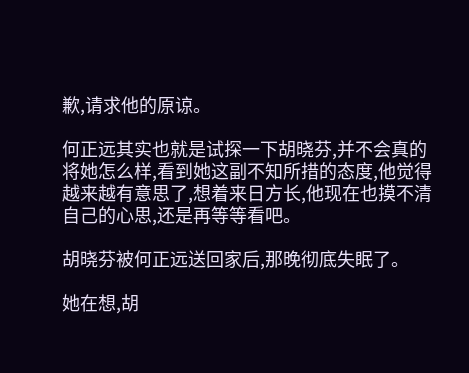歉,请求他的原谅。

何正远其实也就是试探一下胡晓芬,并不会真的将她怎么样,看到她这副不知所措的态度,他觉得越来越有意思了,想着来日方长,他现在也摸不清自己的心思,还是再等等看吧。

胡晓芬被何正远送回家后,那晚彻底失眠了。

她在想,胡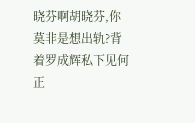晓芬啊胡晓芬,你莫非是想出轨?背着罗成辉私下见何正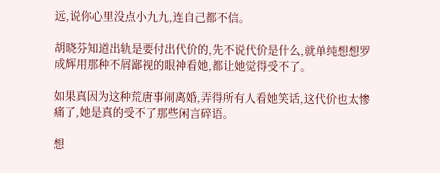远,说你心里没点小九九,连自己都不信。

胡晓芬知道出轨是要付出代价的,先不说代价是什么,就单纯想想罗成辉用那种不屑鄙视的眼神看她,都让她觉得受不了。

如果真因为这种荒唐事闹离婚,弄得所有人看她笑话,这代价也太惨痛了,她是真的受不了那些闲言碎语。

想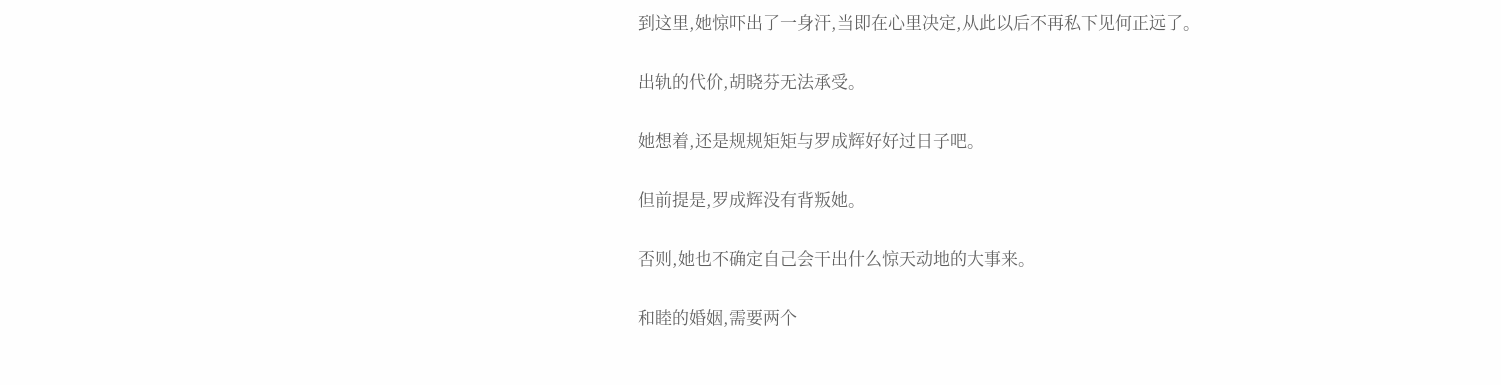到这里,她惊吓出了一身汗,当即在心里决定,从此以后不再私下见何正远了。

出轨的代价,胡晓芬无法承受。

她想着,还是规规矩矩与罗成辉好好过日子吧。

但前提是,罗成辉没有背叛她。

否则,她也不确定自己会干出什么惊天动地的大事来。

和睦的婚姻,需要两个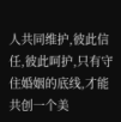人共同维护,彼此信任,彼此呵护,只有守住婚姻的底线,才能共创一个美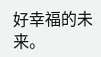好幸福的未来。